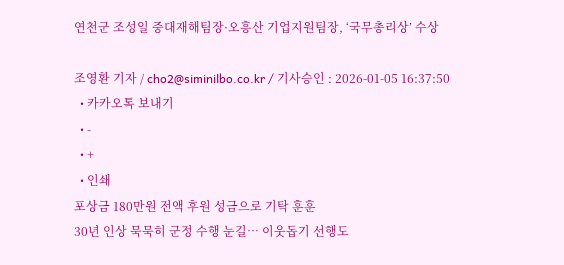연천군 조성일 중대재해팀장·오흥산 기업지원팀장, ‘국무총리상’ 수상

조영환 기자 / cho2@siminilbo.co.kr / 기사승인 : 2026-01-05 16:37:50
  • 카카오톡 보내기
  • -
  • +
  • 인쇄
포상금 180만원 전액 후원 성금으로 기탁 훈훈
30년 인상 묵묵히 군정 수행 눈길… 이웃돕기 선행도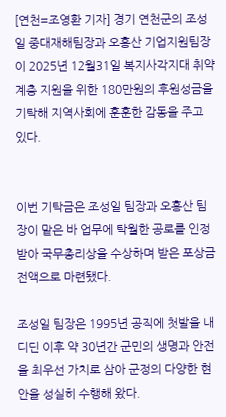[연천=조영환 기자] 경기 연천군의 조성일 중대재해팀장과 오흥산 기업지원팀장이 2025년 12월31일 복지사각지대 취약계층 지원을 위한 180만원의 후원성금을 기탁해 지역사회에 훈훈한 감동을 주고 있다.


이번 기탁금은 조성일 팀장과 오흥산 팀장이 맡은 바 업무에 탁월한 공로를 인정받아 국무총리상을 수상하며 받은 포상금 전액으로 마련됐다.

조성일 팀장은 1995년 공직에 첫발을 내디딘 이후 약 30년간 군민의 생명과 안전을 최우선 가치로 삼아 군정의 다양한 현안을 성실히 수행해 왔다.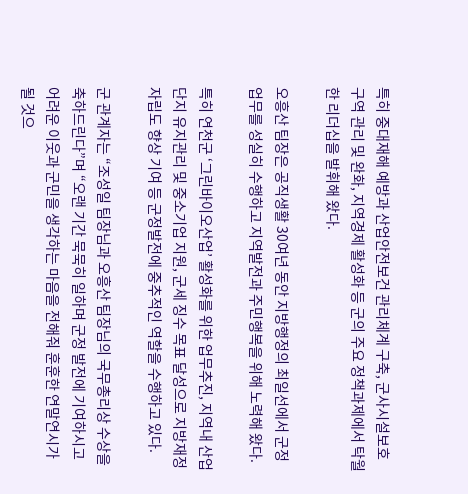특히 중대재해 예방과 산업안전보건 관리체계 구축, 군사시설보호구역 관리 및 완화, 지역경제 활성화 등 군의 주요 정책과제에서 탁월한 리더십을 발휘해 왔다.

오흥산 팀장은 공직생활 30여년 동안 지방행정의 최일선에서 군정업무를 성실히 수행하고 지역발전과 주민행복을 위해 노력해 왔다.

특히 연천군 ‘그린바이오산업’ 활성화를 위한 업무추진, 지역내 산업단지 유지관리 및 중소기업 지원, 군세 징수 목표 달성으로 지방재정 자립도 향상 기여 등 군정발전에 중추적인 역할을 수행하고 있다.

군 관계자는 “조성일 팀장님과 오흥산 팀장님의 국무총리상 수상을 축하드린다”며 “오랜 기간 묵묵히 일하며 군정 발전에 기여하시고 어려운 이웃과 군민을 생각하는 마음을 전해줘 훈훈한 연말연시가 될 것으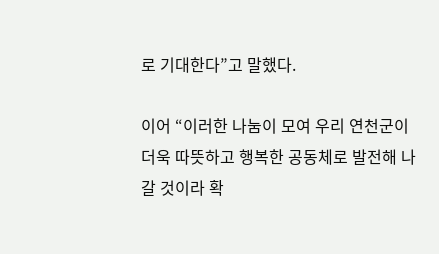로 기대한다”고 말했다.

이어 “이러한 나눔이 모여 우리 연천군이 더욱 따뜻하고 행복한 공동체로 발전해 나갈 것이라 확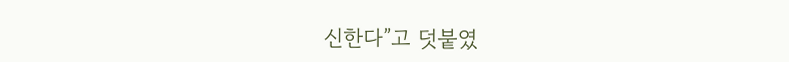신한다”고 덧붙였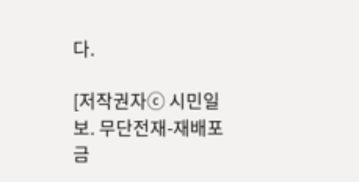다.

[저작권자ⓒ 시민일보. 무단전재-재배포 금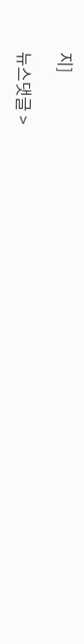지]

뉴스댓글 >